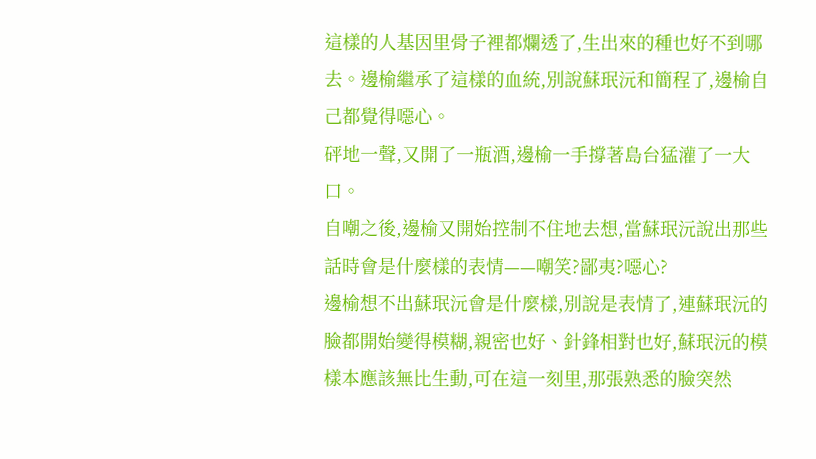這樣的人基因里骨子裡都爛透了,生出來的種也好不到哪去。邊榆繼承了這樣的血統,別說蘇珉沅和簡程了,邊榆自己都覺得噁心。
砰地一聲,又開了一瓶酒,邊榆一手撐著島台猛灌了一大口。
自嘲之後,邊榆又開始控制不住地去想,當蘇珉沅說出那些話時會是什麼樣的表情——嘲笑?鄙夷?噁心?
邊榆想不出蘇珉沅會是什麼樣,別說是表情了,連蘇珉沅的臉都開始變得模糊,親密也好、針鋒相對也好,蘇珉沅的模樣本應該無比生動,可在這一刻里,那張熟悉的臉突然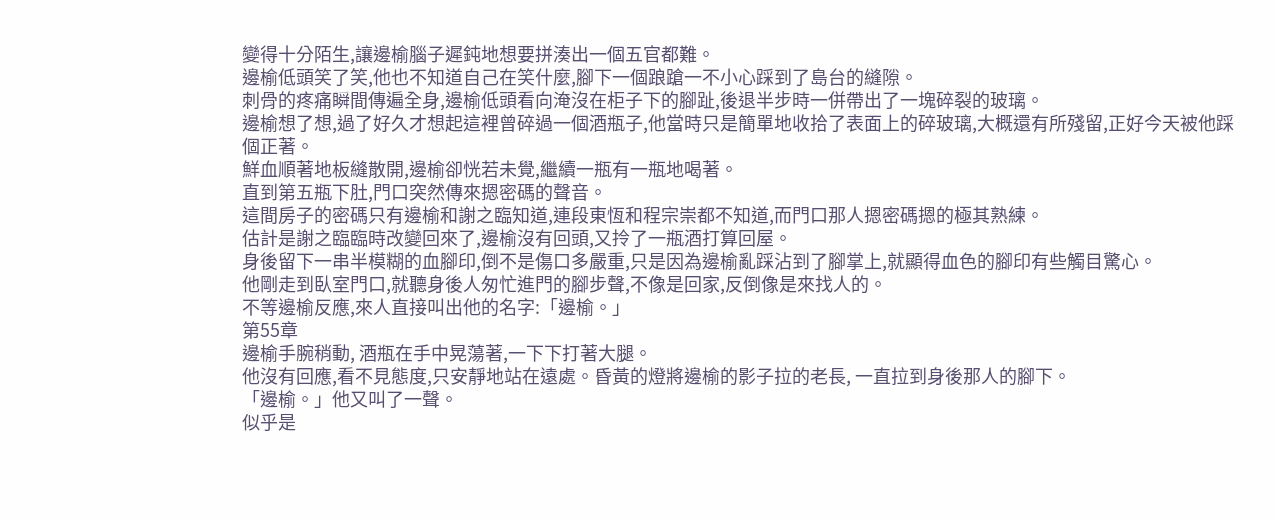變得十分陌生,讓邊榆腦子遲鈍地想要拼湊出一個五官都難。
邊榆低頭笑了笑,他也不知道自己在笑什麼,腳下一個踉蹌一不小心踩到了島台的縫隙。
刺骨的疼痛瞬間傳遍全身,邊榆低頭看向淹沒在柜子下的腳趾,後退半步時一併帶出了一塊碎裂的玻璃。
邊榆想了想,過了好久才想起這裡曾碎過一個酒瓶子,他當時只是簡單地收拾了表面上的碎玻璃,大概還有所殘留,正好今天被他踩個正著。
鮮血順著地板縫散開,邊榆卻恍若未覺,繼續一瓶有一瓶地喝著。
直到第五瓶下肚,門口突然傳來摁密碼的聲音。
這間房子的密碼只有邊榆和謝之臨知道,連段東恆和程宗崇都不知道,而門口那人摁密碼摁的極其熟練。
估計是謝之臨臨時改變回來了,邊榆沒有回頭,又拎了一瓶酒打算回屋。
身後留下一串半模糊的血腳印,倒不是傷口多嚴重,只是因為邊榆亂踩沾到了腳掌上,就顯得血色的腳印有些觸目驚心。
他剛走到臥室門口,就聽身後人匆忙進門的腳步聲,不像是回家,反倒像是來找人的。
不等邊榆反應,來人直接叫出他的名字:「邊榆。」
第55章
邊榆手腕稍動, 酒瓶在手中晃蕩著,一下下打著大腿。
他沒有回應,看不見態度,只安靜地站在遠處。昏黃的燈將邊榆的影子拉的老長, 一直拉到身後那人的腳下。
「邊榆。」他又叫了一聲。
似乎是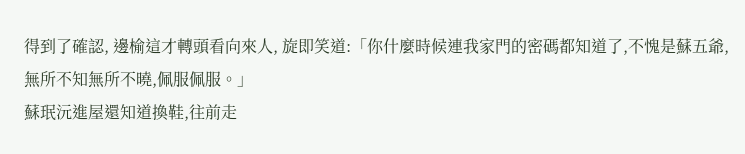得到了確認, 邊榆這才轉頭看向來人, 旋即笑道:「你什麼時候連我家門的密碼都知道了,不愧是蘇五爺, 無所不知無所不曉,佩服佩服。」
蘇珉沅進屋還知道換鞋,往前走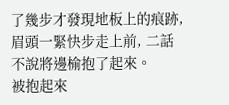了幾步才發現地板上的痕跡,眉頭一緊快步走上前, 二話不說將邊榆抱了起來。
被抱起來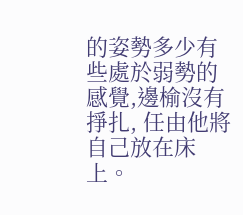的姿勢多少有些處於弱勢的感覺,邊榆沒有掙扎, 任由他將自己放在床上。